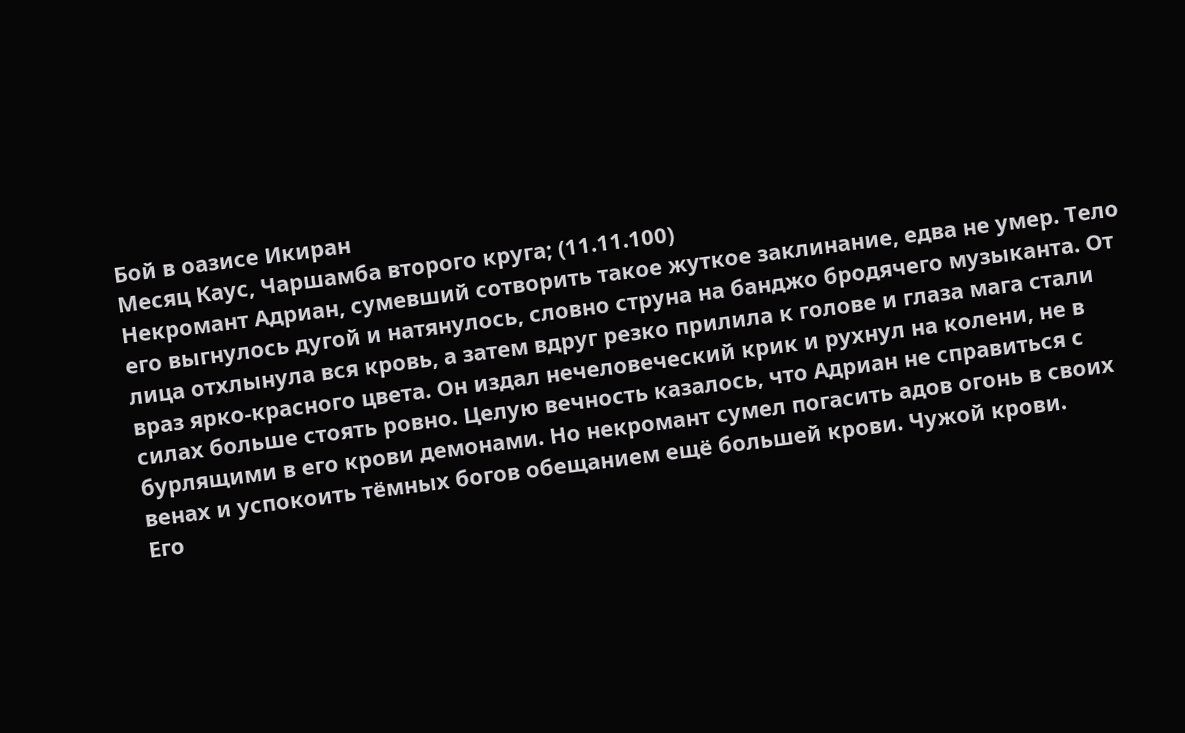Бой в оазисе Икиран
Месяц Каус, Чаршамба второго круга; (11.11.100)
Некромант Адриан, сумевший сотворить такое жуткое заклинание, едва не умер. Тело его выгнулось дугой и натянулось, словно струна на банджо бродячего музыканта. От лица отхлынула вся кровь, а затем вдруг резко прилила к голове и глаза мага стали враз ярко-красного цвета. Он издал нечеловеческий крик и рухнул на колени, не в силах больше стоять ровно. Целую вечность казалось, что Адриан не справиться с бурлящими в его крови демонами. Но некромант сумел погасить адов огонь в своих венах и успокоить тёмных богов обещанием ещё большей крови. Чужой крови.
Его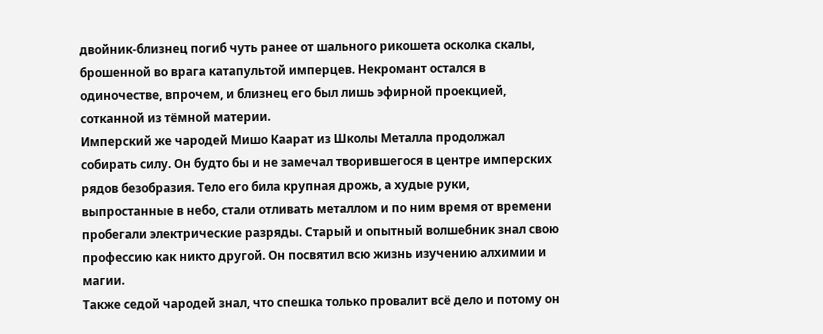двойник-близнец погиб чуть ранее от шального рикошета осколка скалы, брошенной во врага катапультой имперцев. Некромант остался в одиночестве, впрочем, и близнец его был лишь эфирной проекцией, сотканной из тёмной материи.
Имперский же чародей Мишо Каарат из Школы Металла продолжал собирать силу. Он будто бы и не замечал творившегося в центре имперских рядов безобразия. Тело его била крупная дрожь, а худые руки, выпростанные в небо, стали отливать металлом и по ним время от времени пробегали электрические разряды. Старый и опытный волшебник знал свою профессию как никто другой. Он посвятил всю жизнь изучению алхимии и магии.
Также седой чародей знал, что спешка только провалит всё дело и потому он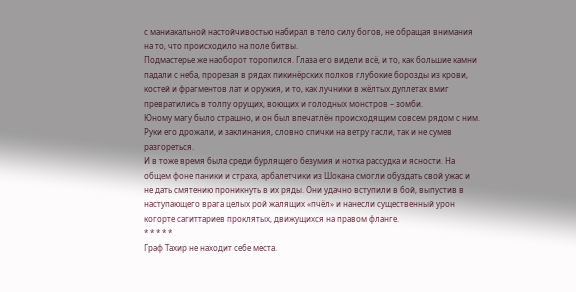с маниакальной настойчивостью набирал в тело силу богов, не обращая внимания на то, что происходило на поле битвы.
Подмастерье же наоборот торопился. Глаза его видели всё, и то, как большие камни падали с неба, прорезая в рядах пикинёрских полков глубокие борозды из крови, костей и фрагментов лат и оружия, и то, как лучники в жёлтых дуплетах вмиг превратились в толпу орущих, воющих и голодных монстров – зомби.
Юному магу было страшно, и он был впечатлён происходящим совсем рядом с ним. Руки его дрожали, и заклинания, словно спички на ветру гасли, так и не сумев разгореться.
И в тоже время была среди бурлящего безумия и нотка рассудка и ясности. На общем фоне паники и страха, арбалетчики из Шокана смогли обуздать свой ужас и не дать смятению проникнуть в их ряды. Они удачно вступили в бой, выпустив в наступающего врага целых рой жалящих «пчёл» и нанесли существенный урон когорте сагиттариев проклятых, движущихся на правом фланге.
* * * * *
Граф Тахир не находит себе места.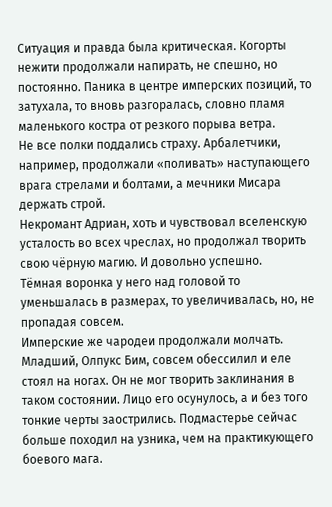Ситуация и правда была критическая. Когорты нежити продолжали напирать, не спешно, но постоянно. Паника в центре имперских позиций, то затухала, то вновь разгоралась, словно пламя маленького костра от резкого порыва ветра.
Не все полки поддались страху. Арбалетчики, например, продолжали «поливать» наступающего врага стрелами и болтами, а мечники Мисара держать строй.
Некромант Адриан, хоть и чувствовал вселенскую усталость во всех чреслах, но продолжал творить свою чёрную магию. И довольно успешно.
Тёмная воронка у него над головой то уменьшалась в размерах, то увеличивалась, но, не пропадая совсем.
Имперские же чародеи продолжали молчать. Младший, Олпукс Бим, совсем обессилил и еле стоял на ногах. Он не мог творить заклинания в таком состоянии. Лицо его осунулось, а и без того тонкие черты заострились. Подмастерье сейчас больше походил на узника, чем на практикующего боевого мага.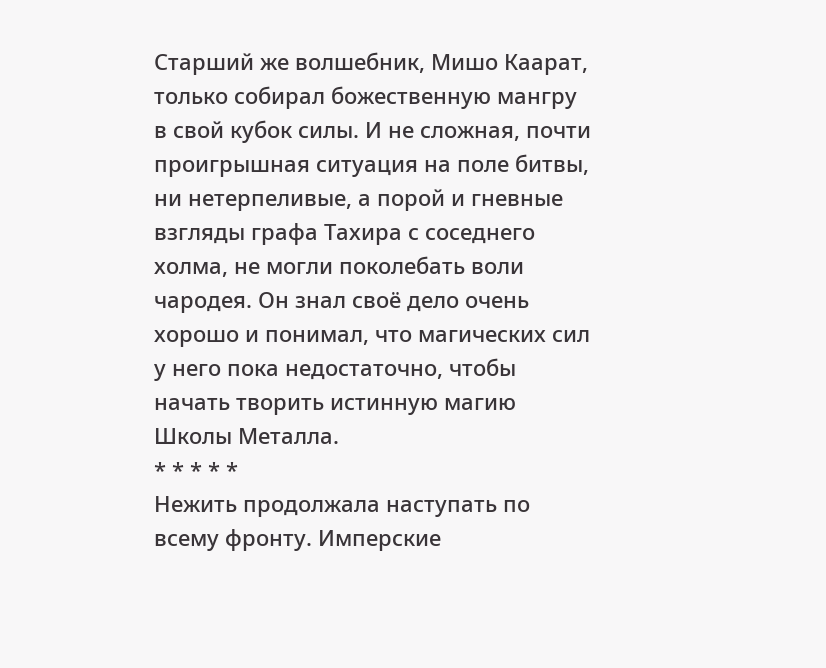Старший же волшебник, Мишо Каарат, только собирал божественную мангру в свой кубок силы. И не сложная, почти проигрышная ситуация на поле битвы, ни нетерпеливые, а порой и гневные взгляды графа Тахира с соседнего холма, не могли поколебать воли чародея. Он знал своё дело очень хорошо и понимал, что магических сил у него пока недостаточно, чтобы начать творить истинную магию Школы Металла.
* * * * *
Нежить продолжала наступать по всему фронту. Имперские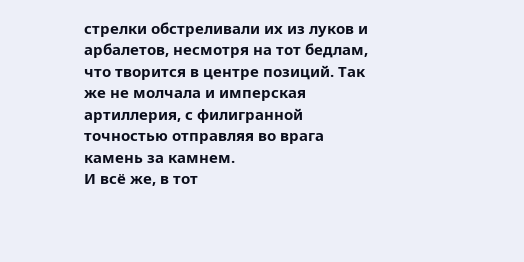стрелки обстреливали их из луков и арбалетов, несмотря на тот бедлам, что творится в центре позиций. Так же не молчала и имперская артиллерия, с филигранной точностью отправляя во врага камень за камнем.
И всё же, в тот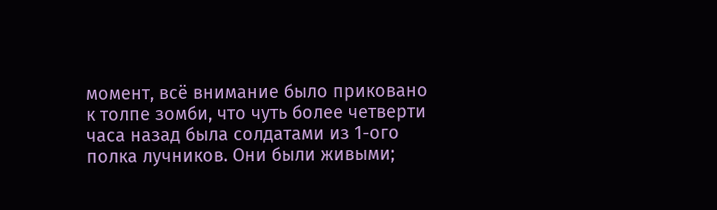момент, всё внимание было приковано к толпе зомби, что чуть более четверти часа назад была солдатами из 1-ого полка лучников. Они были живыми;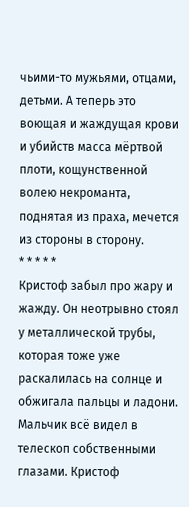чьими-то мужьями, отцами, детьми. А теперь это воющая и жаждущая крови и убийств масса мёртвой плоти, кощунственной волею некроманта, поднятая из праха, мечется из стороны в сторону.
* * * * *
Кристоф забыл про жару и жажду. Он неотрывно стоял у металлической трубы, которая тоже уже раскалилась на солнце и обжигала пальцы и ладони. Мальчик всё видел в телескоп собственными глазами. Кристоф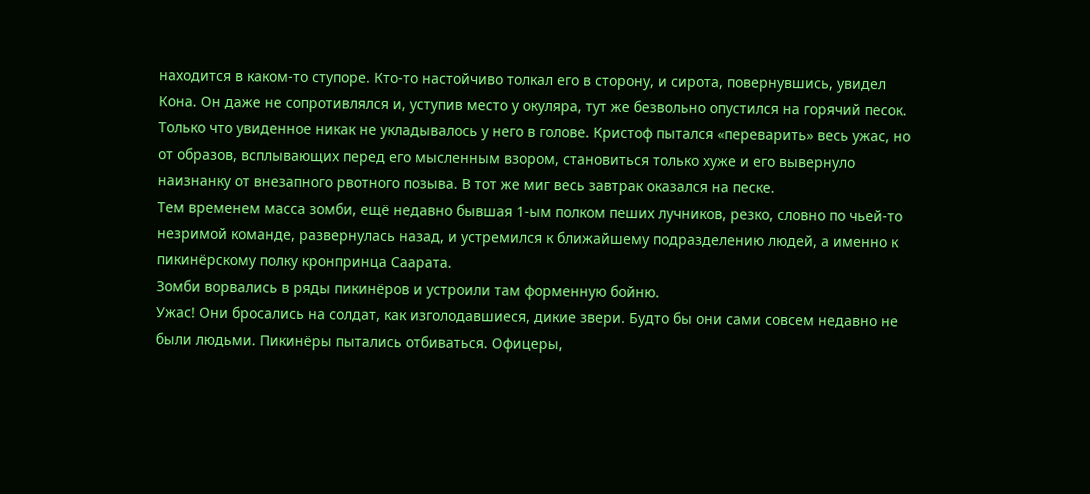находится в каком-то ступоре. Кто-то настойчиво толкал его в сторону, и сирота, повернувшись, увидел Кона. Он даже не сопротивлялся и, уступив место у окуляра, тут же безвольно опустился на горячий песок. Только что увиденное никак не укладывалось у него в голове. Кристоф пытался «переварить» весь ужас, но от образов, всплывающих перед его мысленным взором, становиться только хуже и его вывернуло наизнанку от внезапного рвотного позыва. В тот же миг весь завтрак оказался на песке.
Тем временем масса зомби, ещё недавно бывшая 1-ым полком пеших лучников, резко, словно по чьей-то незримой команде, развернулась назад, и устремился к ближайшему подразделению людей, а именно к пикинёрскому полку кронпринца Саарата.
Зомби ворвались в ряды пикинёров и устроили там форменную бойню.
Ужас! Они бросались на солдат, как изголодавшиеся, дикие звери. Будто бы они сами совсем недавно не были людьми. Пикинёры пытались отбиваться. Офицеры,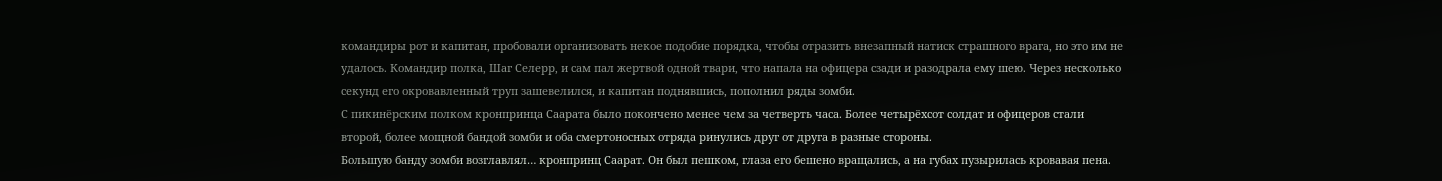командиры рот и капитан, пробовали организовать некое подобие порядка, чтобы отразить внезапный натиск страшного врага, но это им не удалось. Командир полка, Шаг Селерр, и сам пал жертвой одной твари, что напала на офицера сзади и разодрала ему шею. Через несколько секунд его окровавленный труп зашевелился, и капитан поднявшись, пополнил ряды зомби.
С пикинёрским полком кронпринца Саарата было покончено менее чем за четверть часа. Более четырёхсот солдат и офицеров стали второй, более мощной бандой зомби и оба смертоносных отряда ринулись друг от друга в разные стороны.
Большую банду зомби возглавлял… кронпринц Саарат. Он был пешком, глаза его бешено вращались, а на губах пузырилась кровавая пена.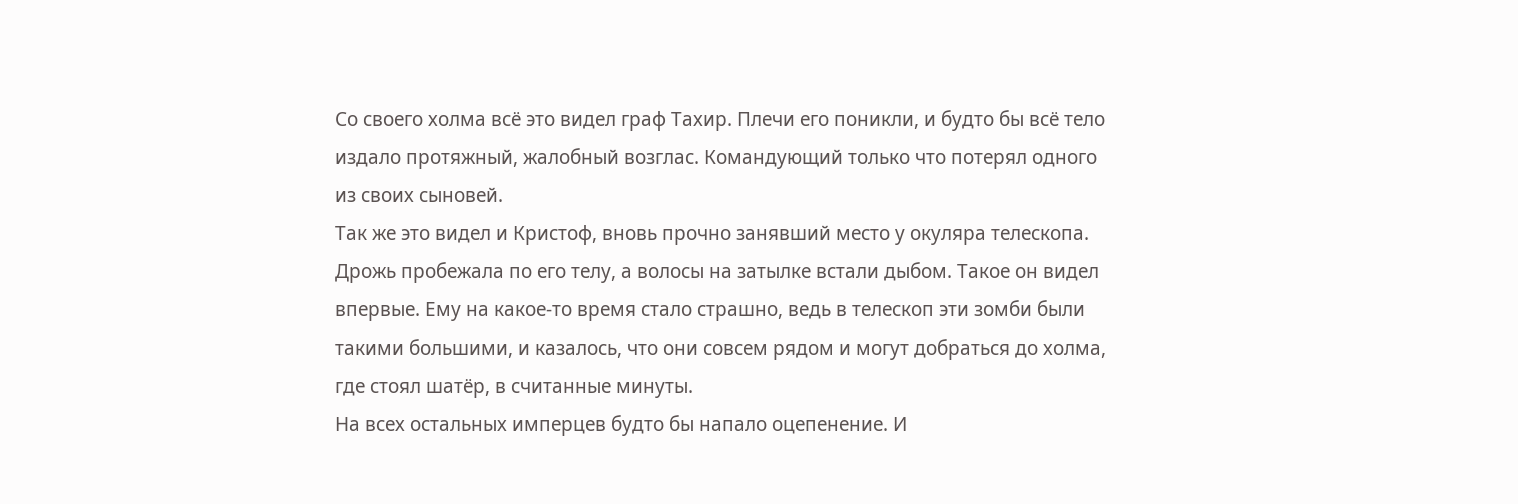Со своего холма всё это видел граф Тахир. Плечи его поникли, и будто бы всё тело издало протяжный, жалобный возглас. Командующий только что потерял одного из своих сыновей.
Так же это видел и Кристоф, вновь прочно занявший место у окуляра телескопа. Дрожь пробежала по его телу, а волосы на затылке встали дыбом. Такое он видел впервые. Ему на какое-то время стало страшно, ведь в телескоп эти зомби были такими большими, и казалось, что они совсем рядом и могут добраться до холма, где стоял шатёр, в считанные минуты.
На всех остальных имперцев будто бы напало оцепенение. И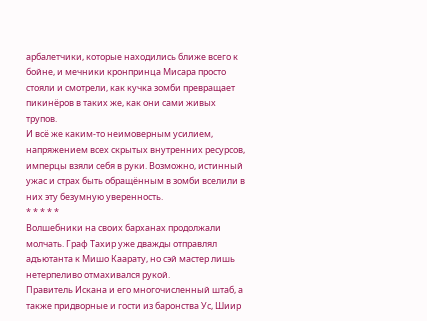арбалетчики, которые находились ближе всего к бойне, и мечники кронпринца Мисара просто стояли и смотрели, как кучка зомби превращает пикинёров в таких же, как они сами живых трупов.
И всё же каким-то неимоверным усилием, напряжением всех скрытых внутренних ресурсов, имперцы взяли себя в руки. Возможно, истинный ужас и страх быть обращённым в зомби вселили в них эту безумную уверенность.
* * * * *
Волшебники на своих барханах продолжали молчать. Граф Тахир уже дважды отправлял адъютанта к Мишо Каарату, но сэй мастер лишь нетерпеливо отмахивался рукой.
Правитель Искана и его многочисленный штаб, а также придворные и гости из баронства Ус, Шиир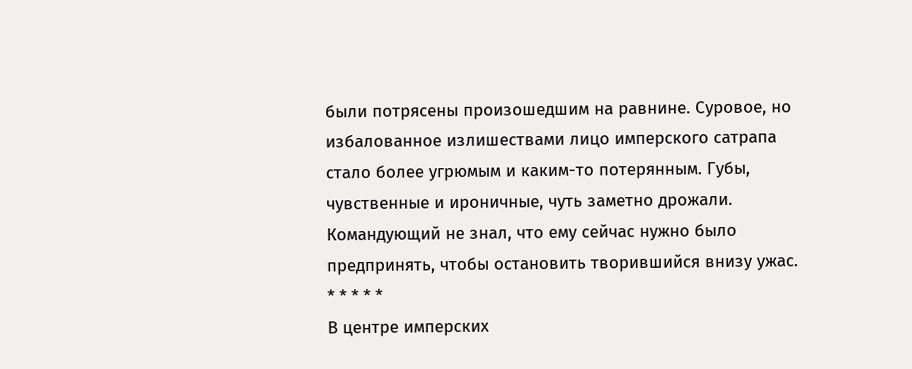были потрясены произошедшим на равнине. Суровое, но избалованное излишествами лицо имперского сатрапа стало более угрюмым и каким-то потерянным. Губы, чувственные и ироничные, чуть заметно дрожали. Командующий не знал, что ему сейчас нужно было предпринять, чтобы остановить творившийся внизу ужас.
* * * * *
В центре имперских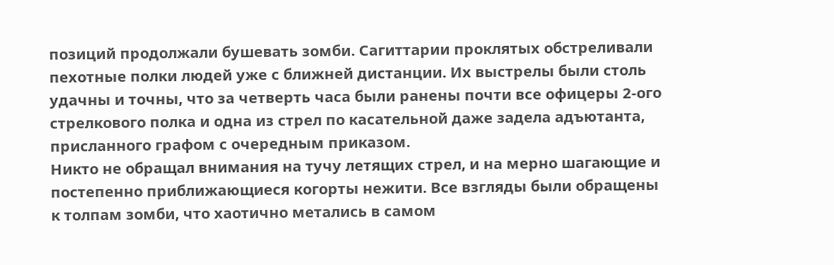позиций продолжали бушевать зомби. Сагиттарии проклятых обстреливали пехотные полки людей уже с ближней дистанции. Их выстрелы были столь удачны и точны, что за четверть часа были ранены почти все офицеры 2-ого стрелкового полка и одна из стрел по касательной даже задела адъютанта, присланного графом с очередным приказом.
Никто не обращал внимания на тучу летящих стрел, и на мерно шагающие и постепенно приближающиеся когорты нежити. Все взгляды были обращены к толпам зомби, что хаотично метались в самом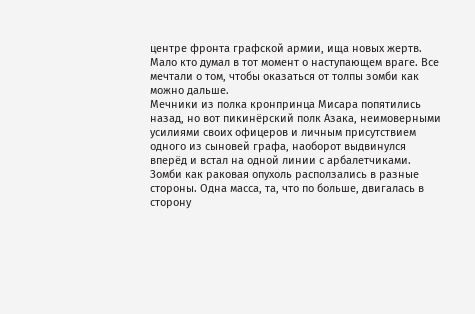центре фронта графской армии, ища новых жертв.
Мало кто думал в тот момент о наступающем враге. Все мечтали о том, чтобы оказаться от толпы зомби как можно дальше.
Мечники из полка кронпринца Мисара попятились назад, но вот пикинёрский полк Азака, неимоверными усилиями своих офицеров и личным присутствием одного из сыновей графа, наоборот выдвинулся вперёд и встал на одной линии с арбалетчиками.
Зомби как раковая опухоль расползались в разные стороны. Одна масса, та, что по больше, двигалась в сторону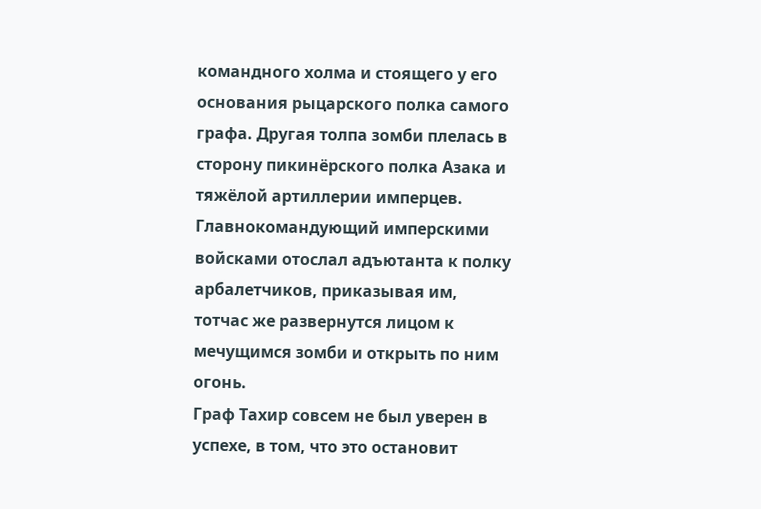командного холма и стоящего у его основания рыцарского полка самого графа. Другая толпа зомби плелась в сторону пикинёрского полка Азака и тяжёлой артиллерии имперцев.
Главнокомандующий имперскими войсками отослал адъютанта к полку арбалетчиков, приказывая им, тотчас же развернутся лицом к мечущимся зомби и открыть по ним огонь.
Граф Тахир совсем не был уверен в успехе, в том, что это остановит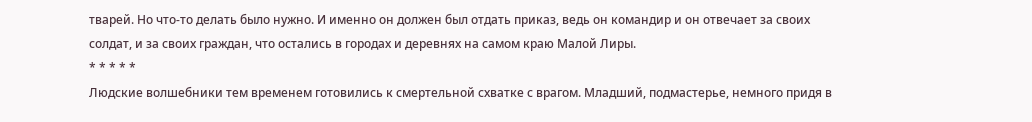тварей. Но что-то делать было нужно. И именно он должен был отдать приказ, ведь он командир и он отвечает за своих солдат, и за своих граждан, что остались в городах и деревнях на самом краю Малой Лиры.
* * * * *
Людские волшебники тем временем готовились к смертельной схватке с врагом. Младший, подмастерье, немного придя в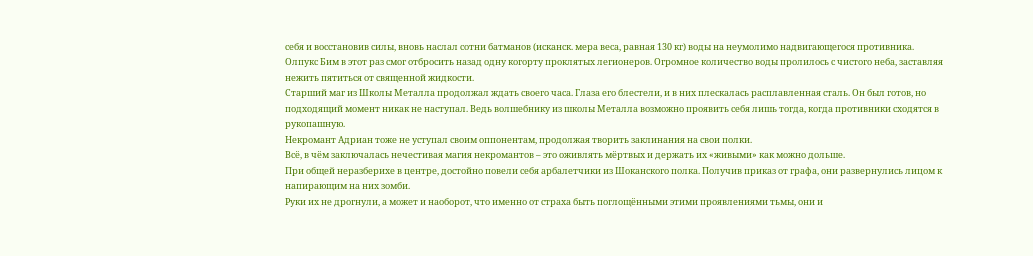себя и восстановив силы, вновь наслал сотни батманов (исканск. мера веса, равная 130 кг) воды на неумолимо надвигающегося противника.
Олпукс Бим в этот раз смог отбросить назад одну когорту проклятых легионеров. Огромное количество воды пролилось с чистого неба, заставляя нежить пятиться от священной жидкости.
Старший маг из Школы Металла продолжал ждать своего часа. Глаза его блестели, и в них плескалась расплавленная сталь. Он был готов, но подходящий момент никак не наступал. Ведь волшебнику из школы Металла возможно проявить себя лишь тогда, когда противники сходятся в рукопашную.
Некромант Адриан тоже не уступал своим оппонентам, продолжая творить заклинания на свои полки.
Всё, в чём заключалась нечестивая магия некромантов – это оживлять мёртвых и держать их «живыми» как можно дольше.
При общей неразберихе в центре, достойно повели себя арбалетчики из Шоканского полка. Получив приказ от графа, они развернулись лицом к напирающим на них зомби.
Руки их не дрогнули, а может и наоборот, что именно от страха быть поглощёнными этими проявлениями тьмы, они и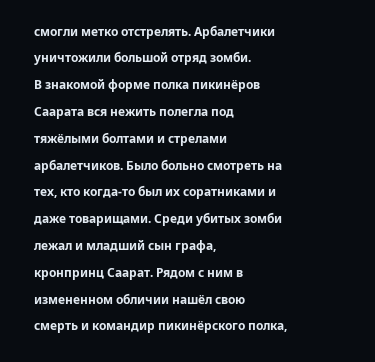смогли метко отстрелять. Арбалетчики уничтожили большой отряд зомби.
В знакомой форме полка пикинёров Саарата вся нежить полегла под тяжёлыми болтами и стрелами арбалетчиков. Было больно смотреть на тех, кто когда-то был их соратниками и даже товарищами. Среди убитых зомби лежал и младший сын графа, кронпринц Саарат. Рядом с ним в измененном обличии нашёл свою смерть и командир пикинёрского полка,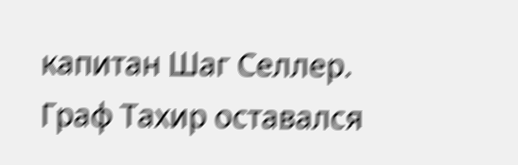капитан Шаг Селлер.
Граф Тахир оставался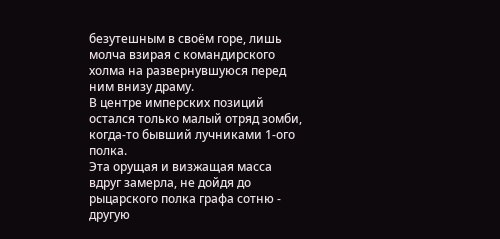безутешным в своём горе, лишь молча взирая с командирского холма на развернувшуюся перед ним внизу драму.
В центре имперских позиций остался только малый отряд зомби, когда-то бывший лучниками 1-ого полка.
Эта орущая и визжащая масса вдруг замерла, не дойдя до рыцарского полка графа сотню - другую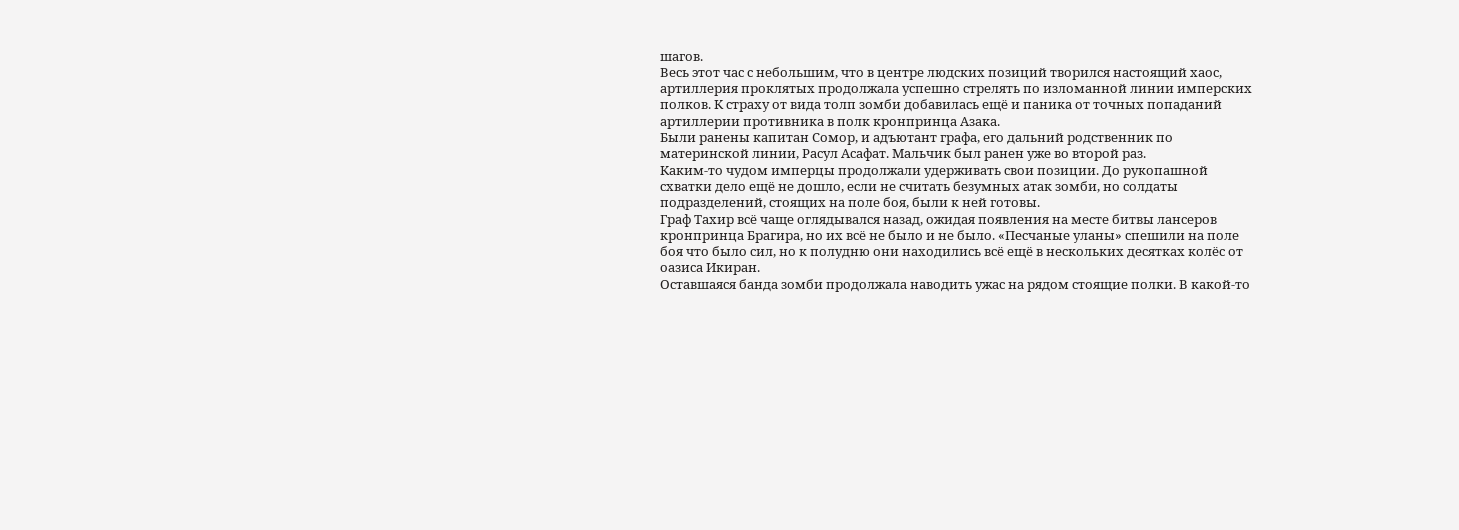шагов.
Весь этот час с небольшим, что в центре людских позиций творился настоящий хаос, артиллерия проклятых продолжала успешно стрелять по изломанной линии имперских полков. К страху от вида толп зомби добавилась ещё и паника от точных попаданий артиллерии противника в полк кронпринца Азака.
Были ранены капитан Сомор, и адъютант графа, его дальний родственник по материнской линии, Расул Асафат. Мальчик был ранен уже во второй раз.
Каким-то чудом имперцы продолжали удерживать свои позиции. До рукопашной схватки дело ещё не дошло, если не считать безумных атак зомби, но солдаты подразделений, стоящих на поле боя, были к ней готовы.
Граф Тахир всё чаще оглядывался назад, ожидая появления на месте битвы лансеров кронпринца Брагира, но их всё не было и не было. «Песчаные уланы» спешили на поле боя что было сил, но к полудню они находились всё ещё в нескольких десятках колёс от оазиса Икиран.
Оставшаяся банда зомби продолжала наводить ужас на рядом стоящие полки. В какой-то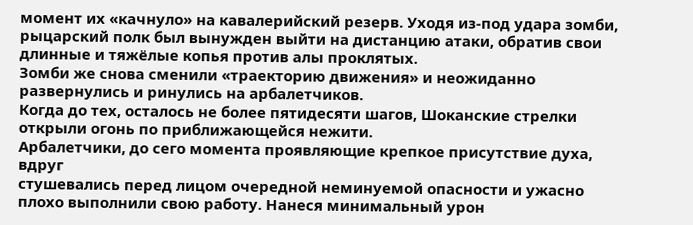момент их «качнуло» на кавалерийский резерв. Уходя из-под удара зомби, рыцарский полк был вынужден выйти на дистанцию атаки, обратив свои длинные и тяжёлые копья против алы проклятых.
Зомби же снова сменили «траекторию движения» и неожиданно развернулись и ринулись на арбалетчиков.
Когда до тех, осталось не более пятидесяти шагов, Шоканские стрелки открыли огонь по приближающейся нежити.
Арбалетчики, до сего момента проявляющие крепкое присутствие духа, вдруг
стушевались перед лицом очередной неминуемой опасности и ужасно плохо выполнили свою работу. Нанеся минимальный урон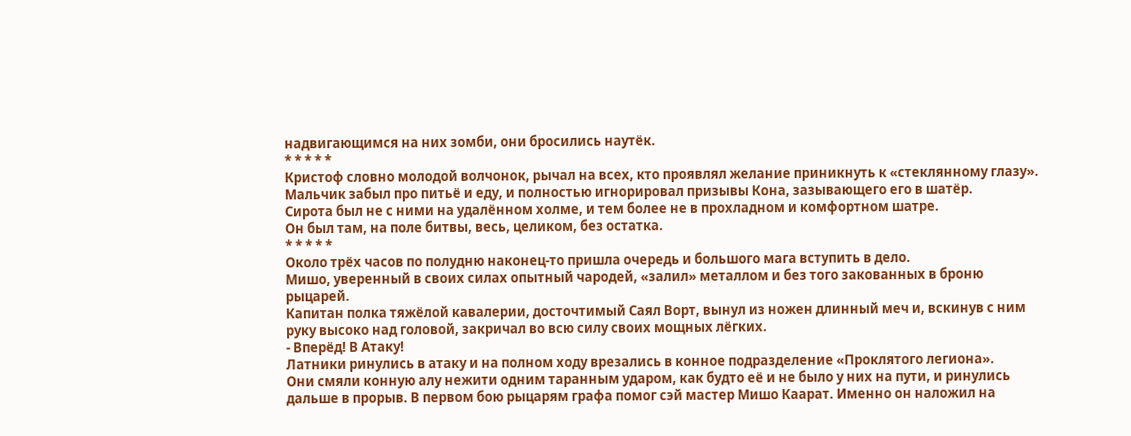надвигающимся на них зомби, они бросились наутёк.
* * * * *
Кристоф словно молодой волчонок, рычал на всех, кто проявлял желание приникнуть к «стеклянному глазу». Мальчик забыл про питьё и еду, и полностью игнорировал призывы Кона, зазывающего его в шатёр.
Сирота был не с ними на удалённом холме, и тем более не в прохладном и комфортном шатре.
Он был там, на поле битвы, весь, целиком, без остатка.
* * * * *
Около трёх часов по полудню наконец-то пришла очередь и большого мага вступить в дело.
Мишо, уверенный в своих силах опытный чародей, «залил» металлом и без того закованных в броню рыцарей.
Капитан полка тяжёлой кавалерии, досточтимый Саял Ворт, вынул из ножен длинный меч и, вскинув с ним руку высоко над головой, закричал во всю силу своих мощных лёгких.
- Вперёд! В Атаку!
Латники ринулись в атаку и на полном ходу врезались в конное подразделение «Проклятого легиона».
Они смяли конную алу нежити одним таранным ударом, как будто её и не было у них на пути, и ринулись дальше в прорыв. В первом бою рыцарям графа помог сэй мастер Мишо Каарат. Именно он наложил на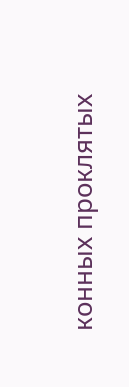конных проклятых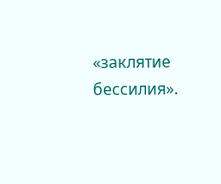«заклятие бессилия».